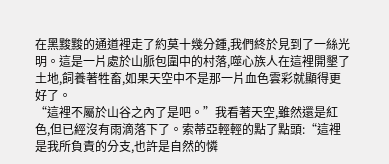在黑黢黢的通道裡走了約莫十幾分鍾,我們終於見到了一絲光明。這是一片處於山脈包圍中的村落,噬心族人在這裡開墾了土地,飼養著牲畜,如果天空中不是那一片血色雲彩就顯得更好了。
“這裡不屬於山谷之內了是吧。”我看著天空,雖然還是紅色,但已經沒有雨滴落下了。索蒂亞輕輕的點了點頭:“這裡是我所負責的分支,也許是自然的憐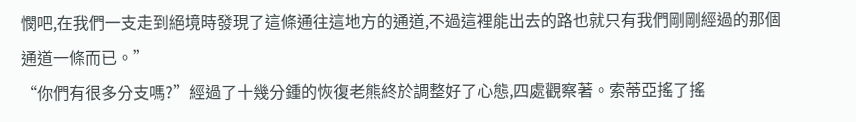憫吧,在我們一支走到絕境時發現了這條通往這地方的通道,不過這裡能出去的路也就只有我們剛剛經過的那個通道一條而已。”
“你們有很多分支嗎?”經過了十幾分鍾的恢復老熊終於調整好了心態,四處觀察著。索蒂亞搖了搖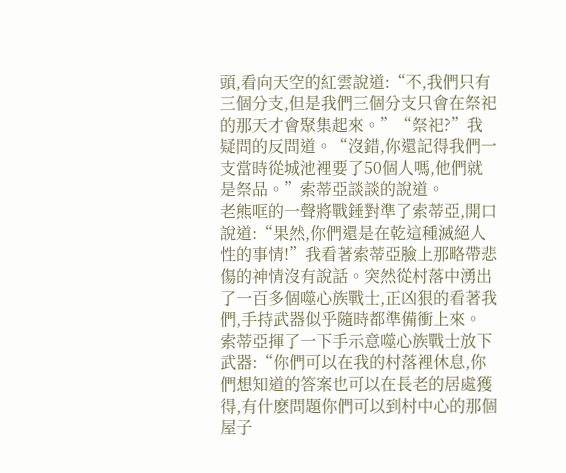頭,看向天空的紅雲說道:“不,我們只有三個分支,但是我們三個分支只會在祭祀的那天才會聚集起來。”“祭祀?”我疑問的反問道。“沒錯,你還記得我們一支當時從城池裡要了50個人嗎,他們就是祭品。”索蒂亞談談的說道。
老熊哐的一聲將戰錘對準了索蒂亞,開口說道:“果然,你們還是在乾這種滅絕人性的事情!”我看著索蒂亞臉上那略帶悲傷的神情沒有說話。突然從村落中湧出了一百多個噬心族戰士,正凶狠的看著我們,手持武器似乎隨時都準備衝上來。
索蒂亞揮了一下手示意噬心族戰士放下武器:“你們可以在我的村落裡休息,你們想知道的答案也可以在長老的居處獲得,有什麽問題你們可以到村中心的那個屋子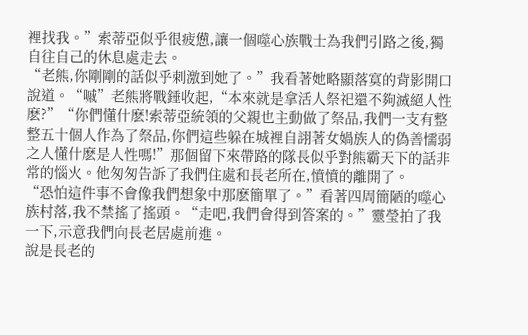裡找我。”索蒂亞似乎很疲憊,讓一個噬心族戰士為我們引路之後,獨自往自己的休息處走去。
“老熊,你剛剛的話似乎刺激到她了。”我看著她略顯落寞的背影開口說道。“嘁”老熊將戰錘收起,“本來就是拿活人祭祀還不夠滅絕人性麽?”“你們懂什麽!索蒂亞統領的父親也主動做了祭品,我們一支有整整五十個人作為了祭品,你們這些躲在城裡自詡著女媧族人的偽善懦弱之人懂什麽是人性嗎!”那個留下來帶路的隊長似乎對熊霸天下的話非常的惱火。他匆匆告訴了我們住處和長老所在,憤憤的離開了。
“恐怕這件事不會像我們想象中那麽簡單了。”看著四周簡陋的噬心族村落,我不禁搖了搖頭。“走吧,我們會得到答案的。”靈瑩拍了我一下,示意我們向長老居處前進。
說是長老的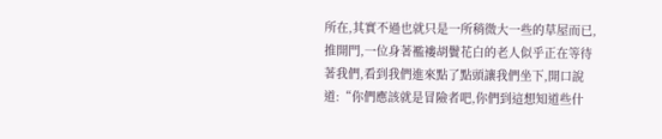所在,其實不過也就只是一所稍微大一些的草屋而已,推開門,一位身著襤褸胡鬢花白的老人似乎正在等待著我們,看到我們進來點了點頭讓我們坐下,開口說道:“你們應該就是冒險者吧,你們到這想知道些什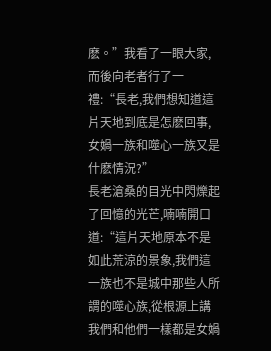麽。”我看了一眼大家,而後向老者行了一禮:“長老,我們想知道這片天地到底是怎麽回事,女媧一族和噬心一族又是什麽情況?”
長老滄桑的目光中閃爍起了回憶的光芒,喃喃開口道:“這片天地原本不是如此荒涼的景象,我們這一族也不是城中那些人所謂的噬心族,從根源上講我們和他們一樣都是女媧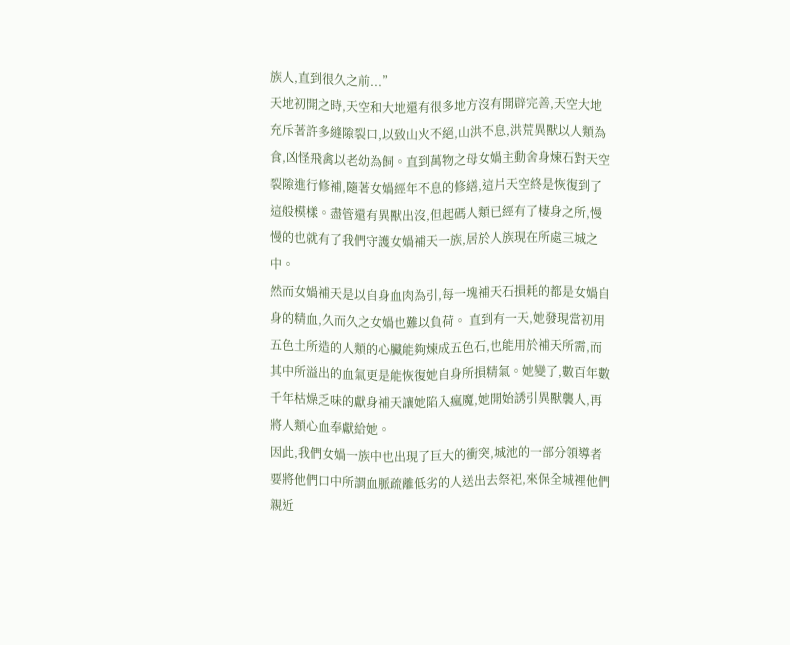族人,直到很久之前...”
天地初開之時,天空和大地還有很多地方沒有開辟完善,天空大地充斥著許多縫隙裂口,以致山火不絕,山洪不息,洪荒異獸以人類為食,凶怪飛禽以老幼為飼。直到萬物之母女媧主動舍身煉石對天空裂隙進行修補,隨著女媧經年不息的修繕,這片天空終是恢復到了這般模樣。盡管還有異獸出沒,但起碼人類已經有了棲身之所,慢慢的也就有了我們守護女媧補天一族,居於人族現在所處三城之中。
然而女媧補天是以自身血肉為引,每一塊補天石損耗的都是女媧自身的精血,久而久之女媧也難以負荷。 直到有一天,她發現當初用五色土所造的人類的心臟能夠煉成五色石,也能用於補天所需,而其中所溢出的血氣更是能恢復她自身所損精氣。她變了,數百年數千年枯燥乏味的獻身補天讓她陷入瘋魔,她開始誘引異獸襲人,再將人類心血奉獻給她。
因此,我們女媧一族中也出現了巨大的衝突,城池的一部分領導者要將他們口中所謂血脈疏離低劣的人送出去祭祀,來保全城裡他們親近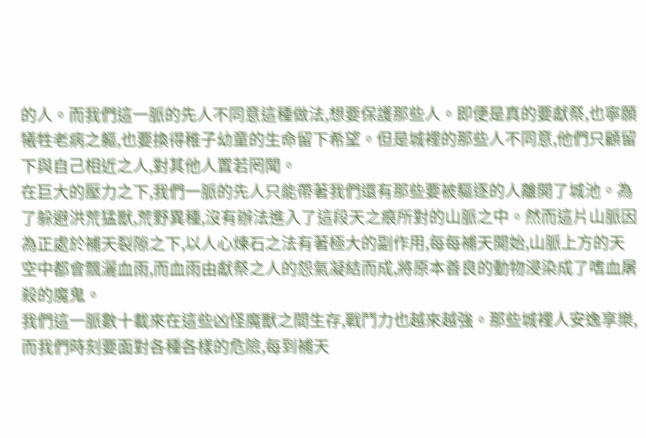的人。而我們這一脈的先人不同意這種做法,想要保護那些人。即便是真的要獻祭,也寧願犧牲老病之軀,也要換得稚子幼童的生命留下希望。但是城裡的那些人不同意,他們只顧留下與自己相近之人,對其他人置若罔聞。
在巨大的壓力之下,我們一脈的先人只能帶著我們還有那些要被驅逐的人離開了城池。為了躲避洪荒猛獸,荒野異種,沒有辦法進入了這段天之痕所對的山脈之中。然而這片山脈因為正處於補天裂隙之下,以人心煉石之法有著極大的副作用,每每補天開始,山脈上方的天空中都會飄灑血雨,而血雨由獻祭之人的怨氣凝結而成,將原本善良的動物浸染成了嗜血屠殺的魔鬼。
我們這一脈數十載來在這些凶怪魔獸之間生存,戰鬥力也越來越強。那些城裡人安逸享樂,而我們時刻要面對各種各樣的危險,每到補天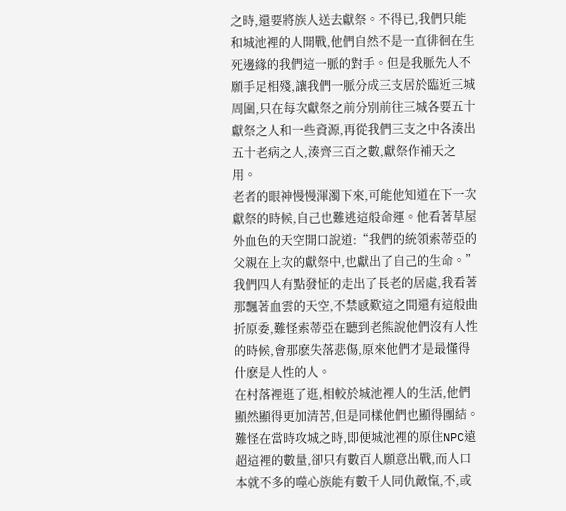之時,還要將族人送去獻祭。不得已,我們只能和城池裡的人開戰,他們自然不是一直徘徊在生死邊緣的我們這一脈的對手。但是我脈先人不願手足相殘,讓我們一脈分成三支居於臨近三城周圍,只在每次獻祭之前分別前往三城各要五十獻祭之人和一些資源,再從我們三支之中各湊出五十老病之人,湊齊三百之數,獻祭作補天之用。
老者的眼神慢慢渾濁下來,可能他知道在下一次獻祭的時候,自己也難逃這般命運。他看著草屋外血色的天空開口說道:“我們的統領索蒂亞的父親在上次的獻祭中,也獻出了自己的生命。”
我們四人有點發怔的走出了長老的居處,我看著那飄著血雲的天空,不禁感歎這之間還有這般曲折原委,難怪索蒂亞在聽到老熊說他們沒有人性的時候,會那麽失落悲傷,原來他們才是最懂得什麽是人性的人。
在村落裡逛了逛,相較於城池裡人的生活,他們顯然顯得更加清苦,但是同樣他們也顯得團結。難怪在當時攻城之時,即便城池裡的原住NPC遠超這裡的數量,卻只有數百人願意出戰,而人口本就不多的噬心族能有數千人同仇敵愾,不,或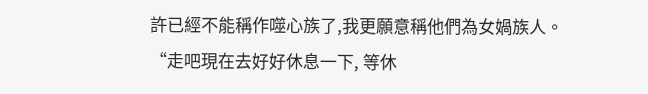許已經不能稱作噬心族了,我更願意稱他們為女媧族人。
“走吧現在去好好休息一下, 等休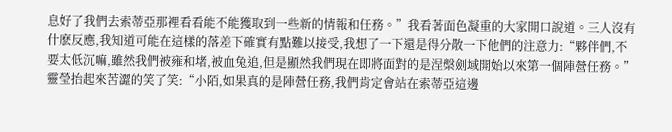息好了我們去索蒂亞那裡看看能不能獲取到一些新的情報和任務。”我看著面色凝重的大家開口說道。三人沒有什麽反應,我知道可能在這樣的落差下確實有點難以接受,我想了一下還是得分散一下他們的注意力:“夥伴們,不要太低沉嘛,雖然我們被雍和堵,被血兔追,但是顯然我們現在即將面對的是涅槃劍域開始以來第一個陣營任務。”
靈瑩抬起來苦澀的笑了笑:“小陌,如果真的是陣營任務,我們肯定會站在索蒂亞這邊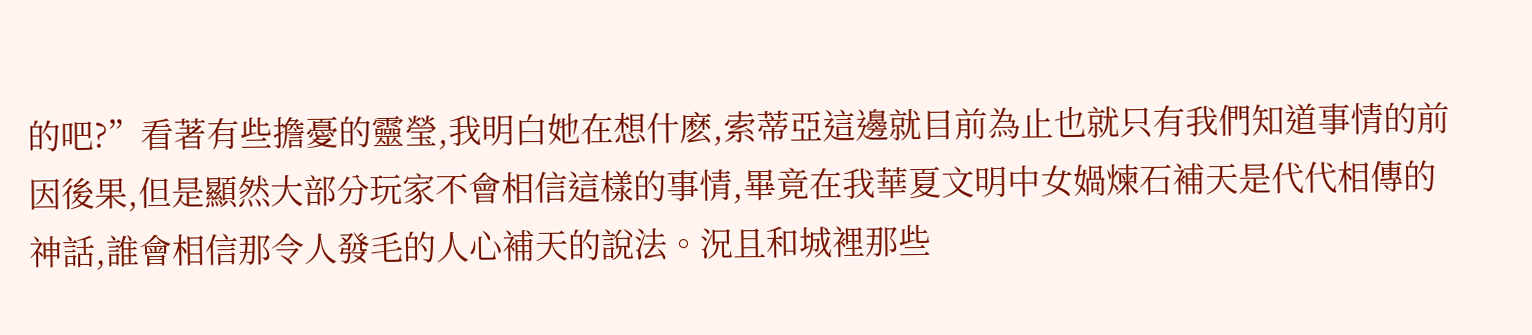的吧?”看著有些擔憂的靈瑩,我明白她在想什麽,索蒂亞這邊就目前為止也就只有我們知道事情的前因後果,但是顯然大部分玩家不會相信這樣的事情,畢竟在我華夏文明中女媧煉石補天是代代相傳的神話,誰會相信那令人發毛的人心補天的說法。況且和城裡那些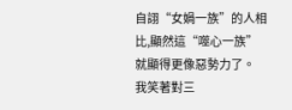自詡“女媧一族”的人相比,顯然這“噬心一族”就顯得更像惡勢力了。
我笑著對三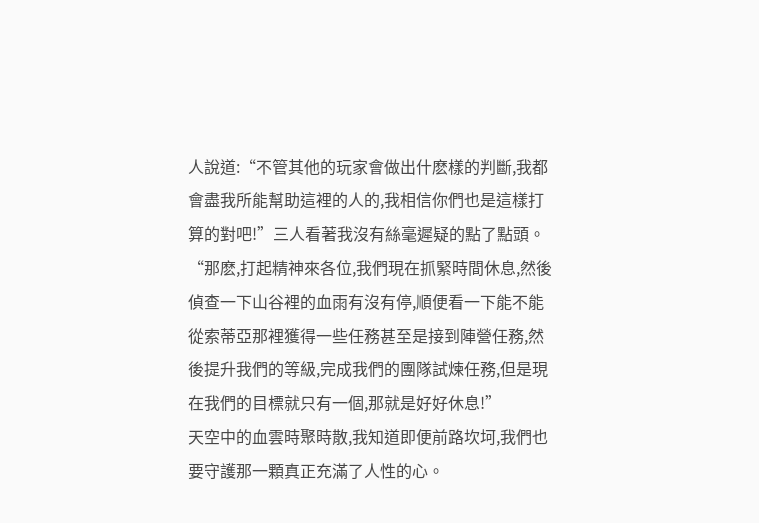人說道:“不管其他的玩家會做出什麽樣的判斷,我都會盡我所能幫助這裡的人的,我相信你們也是這樣打算的對吧!”三人看著我沒有絲毫遲疑的點了點頭。“那麽,打起精神來各位,我們現在抓緊時間休息,然後偵查一下山谷裡的血雨有沒有停,順便看一下能不能從索蒂亞那裡獲得一些任務甚至是接到陣營任務,然後提升我們的等級,完成我們的團隊試煉任務,但是現在我們的目標就只有一個,那就是好好休息!”
天空中的血雲時聚時散,我知道即便前路坎坷,我們也要守護那一顆真正充滿了人性的心。